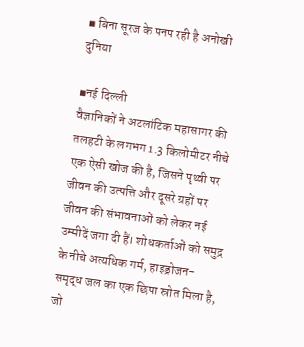▪ बिना सूरज के पनप रही है अनोखी दुनिया

▪नई दिल्ली
वैज्ञानिकों ने अटलांटिक महासागर की तलहटी के लगभग 1.3 किलोमीटर नीचे एक ऐसी खोज की है, जिसने पृथ्वी पर जीवन की उत्पत्ति और दूसरे ग्रहों पर जीवन की संभावनाओं को लेकर नई उम्मीदें जगा दी हैं। शोधकर्ताओं को समुद्र के नीचे अत्यधिक गर्म, हाइड्रोजन-समृद्ध जल का एक छिपा स्रोत मिला है, जो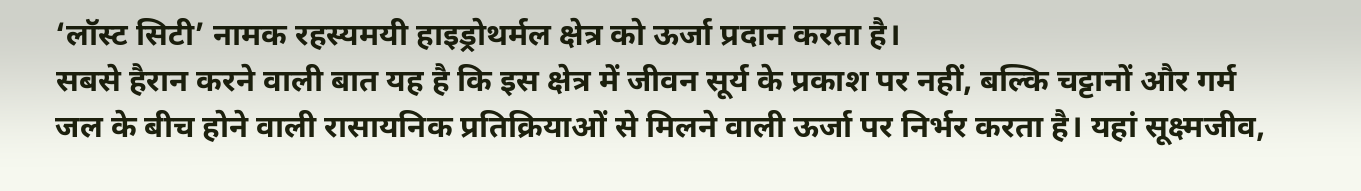‘लॉस्ट सिटी’ नामक रहस्यमयी हाइड्रोथर्मल क्षेत्र को ऊर्जा प्रदान करता है।
सबसे हैरान करने वाली बात यह है कि इस क्षेत्र में जीवन सूर्य के प्रकाश पर नहीं, बल्कि चट्टानों और गर्म जल के बीच होने वाली रासायनिक प्रतिक्रियाओं से मिलने वाली ऊर्जा पर निर्भर करता है। यहां सूक्ष्मजीव,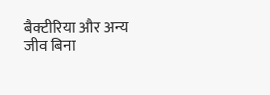बैक्टीरिया और अन्य जीव बिना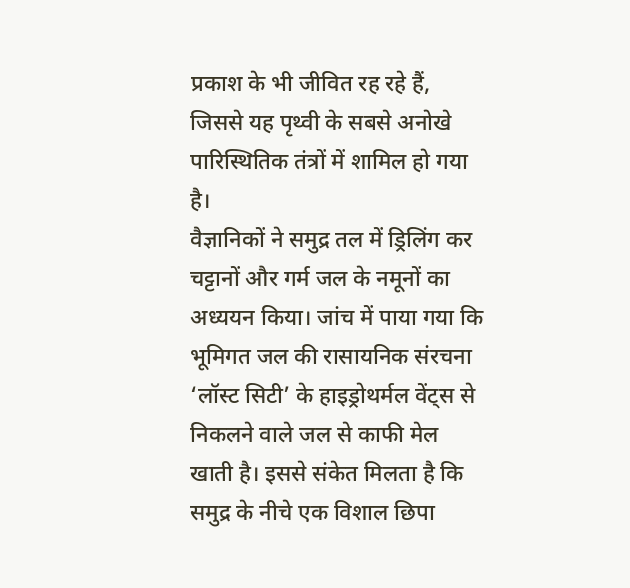प्रकाश के भी जीवित रह रहे हैं, जिससे यह पृथ्वी के सबसे अनोखे पारिस्थितिक तंत्रों में शामिल हो गया है।
वैज्ञानिकों ने समुद्र तल में ड्रिलिंग कर चट्टानों और गर्म जल के नमूनों का अध्ययन किया। जांच में पाया गया कि भूमिगत जल की रासायनिक संरचना ‘लॉस्ट सिटी’ के हाइड्रोथर्मल वेंट्स से निकलने वाले जल से काफी मेल खाती है। इससे संकेत मिलता है कि समुद्र के नीचे एक विशाल छिपा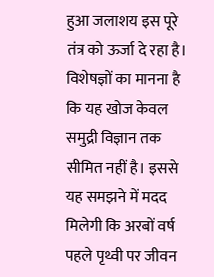हुआ जलाशय इस पूरे तंत्र को ऊर्जा दे रहा है।
विशेषज्ञों का मानना है कि यह खोज केवल समुद्री विज्ञान तक सीमित नहीं है। इससे यह समझने में मदद मिलेगी कि अरबों वर्ष पहले पृथ्वी पर जीवन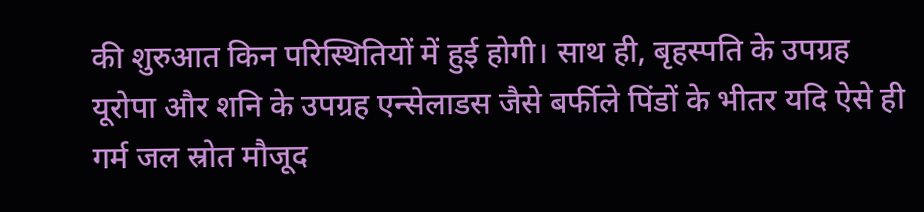की शुरुआत किन परिस्थितियों में हुई होगी। साथ ही, बृहस्पति के उपग्रह यूरोपा और शनि के उपग्रह एन्सेलाडस जैसे बर्फीले पिंडों के भीतर यदि ऐसे ही गर्म जल स्रोत मौजूद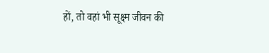हों, तो वहां भी सूक्ष्म जीवन की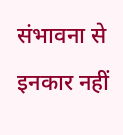संभावना से इनकार नहीं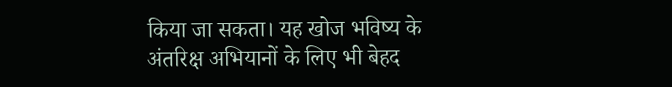किया जा सकता। यह खोज भविष्य के अंतरिक्ष अभियानों के लिए भी बेहद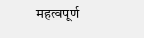महत्वपूर्ण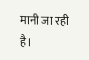मानी जा रही है।